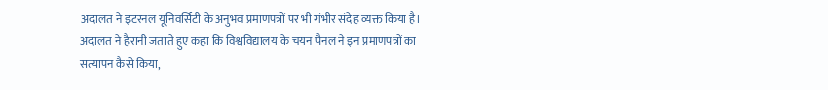अदालत ने इटरनल यूनिवर्सिटी के अनुभव प्रमाणपत्रों पर भी गंभीर संदेह व्यक्त किया है। अदालत ने हैरानी जताते हुए कहा कि विश्वविद्यालय के चयन पैनल ने इन प्रमाणपत्रों का सत्यापन कैसे किया,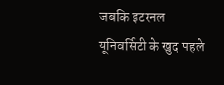जबकि इटरनल यूनिवर्सिटी के खुद पहले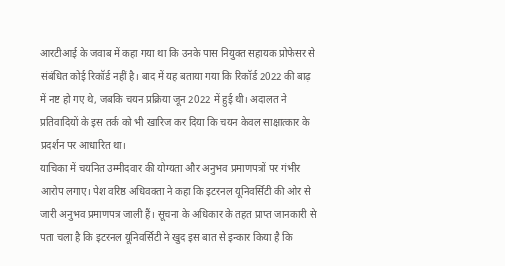आरटीआई के जवाब में कहा गया था कि उनके पास नियुक्त सहायक प्रोफेसर से संबंधित कोई रिकॉर्ड नहीं है। बाद में यह बताया गया कि रिकॉर्ड 2022 की बाढ़ में नष्ट हो गए थे, जबकि चयन प्रक्रिया जून 2022 में हुई थी। अदालत ने प्रतिवादियों के इस तर्क को भी खारिज कर दिया कि चयन केवल साक्षात्कार के प्रदर्शन पर आधारित था।
याचिका में चयनित उम्मीदवार की योग्यता और अनुभव प्रमाणपत्रों पर गंभीर आरोप लगाए। पेश वरिष्ठ अधिवक्ता ने कहा कि इटरनल यूनिवर्सिटी की ओर से जारी अनुभव प्रमाणपत्र जाली हैं। सूचना के अधिकार के तहत प्राप्त जानकारी से पता चला है कि इटरनल यूनिवर्सिटी ने खुद इस बात से इन्कार किया है कि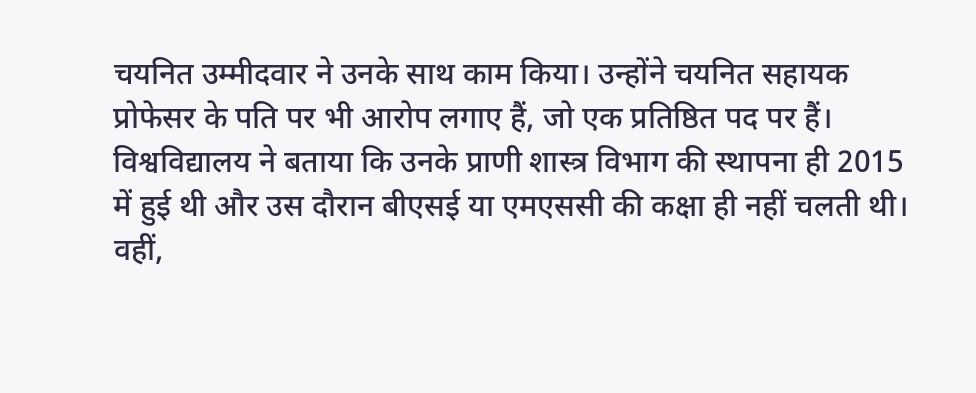चयनित उम्मीदवार ने उनके साथ काम किया। उन्होंने चयनित सहायक प्रोफेसर के पति पर भी आरोप लगाए हैं, जो एक प्रतिष्ठित पद पर हैं। विश्वविद्यालय ने बताया कि उनके प्राणी शास्त्र विभाग की स्थापना ही 2015 में हुई थी और उस दौरान बीएसई या एमएससी की कक्षा ही नहीं चलती थी।
वहीं,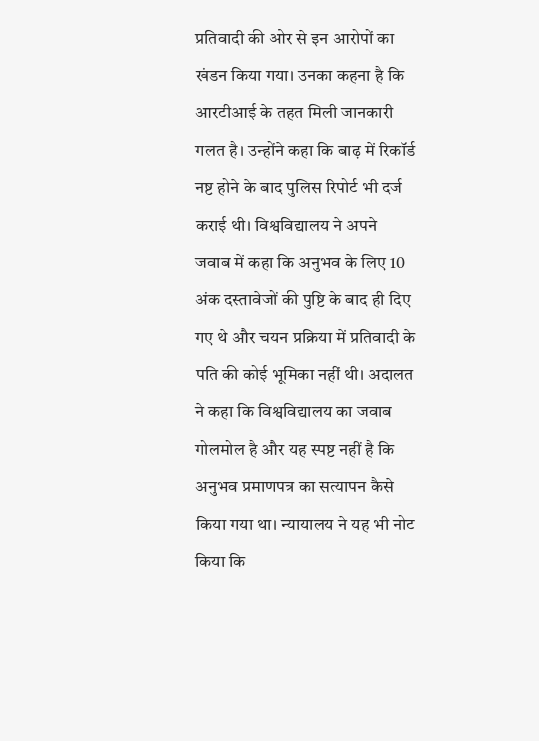प्रतिवादी की ओर से इन आरोपों का खंडन किया गया। उनका कहना है कि आरटीआई के तहत मिली जानकारी गलत है। उन्होंने कहा कि बाढ़ में रिकॉर्ड नष्ट होने के बाद पुलिस रिपोर्ट भी दर्ज कराई थी। विश्वविद्यालय ने अपने जवाब में कहा कि अनुभव के लिए 10 अंक दस्तावेजों की पुष्टि के बाद ही दिए गए थे और चयन प्रक्रिया में प्रतिवादी के पति की कोई भूमिका नहीं थी। अदालत ने कहा कि विश्वविद्यालय का जवाब गोलमोल है और यह स्पष्ट नहीं है कि अनुभव प्रमाणपत्र का सत्यापन कैसे किया गया था। न्यायालय ने यह भी नोट किया कि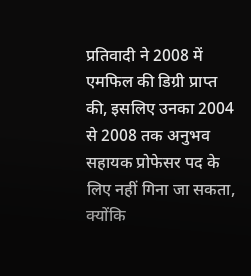प्रतिवादी ने 2008 में एमफिल की डिग्री प्राप्त की, इसलिए उनका 2004 से 2008 तक अनुभव सहायक प्रोफेसर पद के लिए नहीं गिना जा सकता, क्योंकि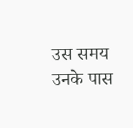उस समय उनके पास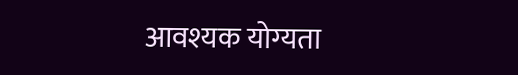आवश्यक योग्यता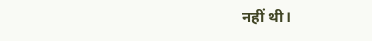नहीं थी।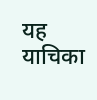यह याचिका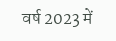वर्ष 2023 में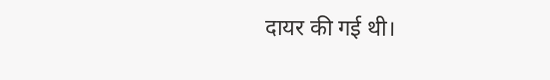दायर की गई थी।